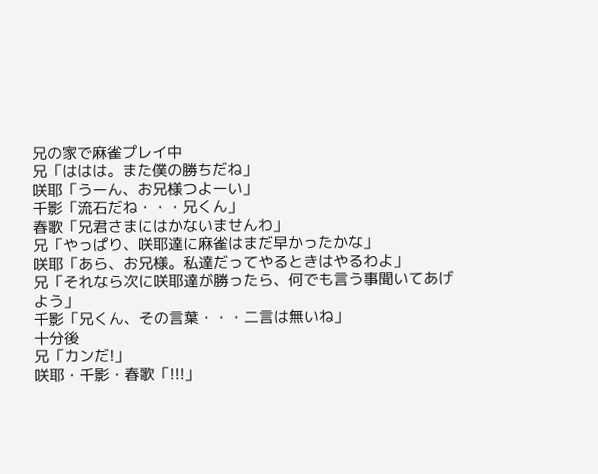兄の家で麻雀プレイ中
兄「ははは。また僕の勝ちだね」
咲耶「うーん、お兄様つよーい」
千影「流石だね・・・兄くん」
春歌「兄君さまにはかないませんわ」
兄「やっぱり、咲耶達に麻雀はまだ早かったかな」
咲耶「あら、お兄様。私達だってやるときはやるわよ」
兄「それなら次に咲耶達が勝ったら、何でも言う事聞いてあげよう」
千影「兄くん、その言葉・・・二言は無いね」
十分後
兄「カンだ!」
咲耶・千影・春歌「!!!」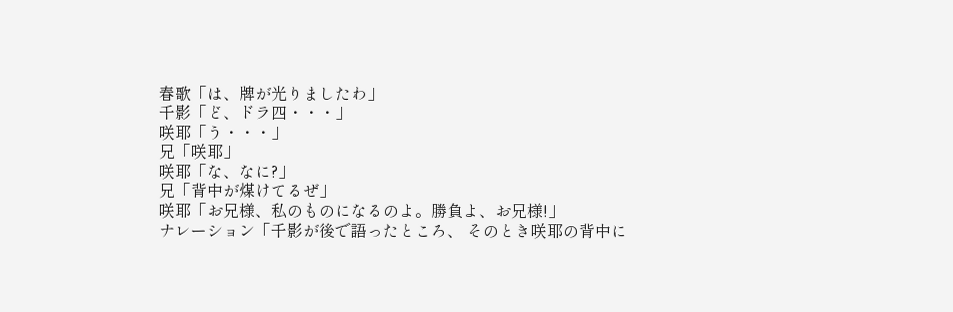春歌「は、牌が光りましたわ」
千影「ど、ドラ四・・・」
咲耶「う・・・」
兄「咲耶」
咲耶「な、なに?」
兄「背中が煤けてるぜ」
咲耶「お兄様、私のものになるのよ。勝負よ、お兄様!」
ナレーション「千影が後で語ったところ、 そのとき咲耶の背中に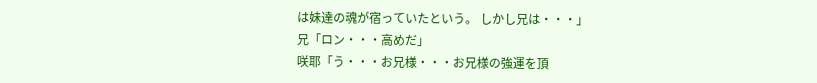は妹達の魂が宿っていたという。 しかし兄は・・・」
兄「ロン・・・高めだ」
咲耶「う・・・お兄様・・・お兄様の強運を頂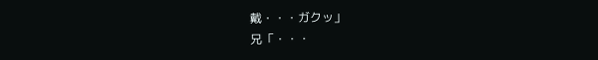戴・・・ガクッ」
兄「・・・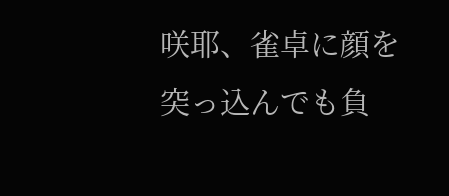咲耶、雀卓に顔を突っ込んでも負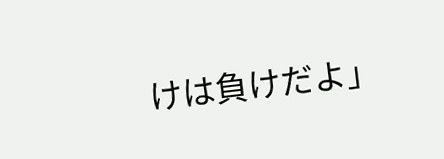けは負けだよ」